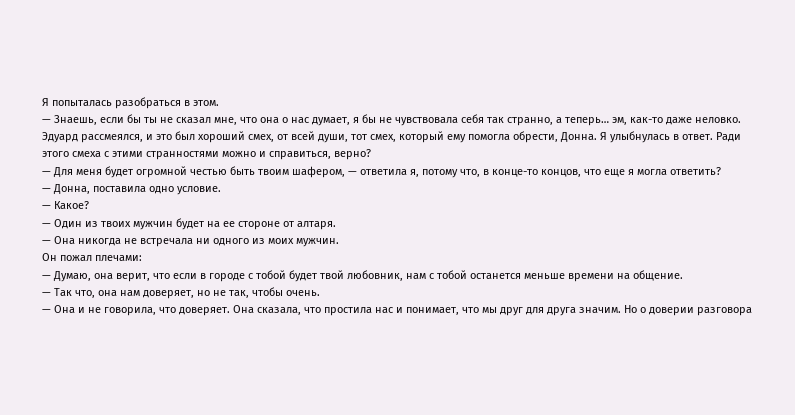Я попыталась разобраться в этом.
— Знаешь, если бы ты не сказал мне, что она о нас думает, я бы не чувствовала себя так странно, а теперь… эм, как-то даже неловко.
Эдуард рассмеялся, и это был хороший смех, от всей души, тот смех, который ему помогла обрести, Донна. Я улыбнулась в ответ. Ради этого смеха с этими странностями можно и справиться, верно?
— Для меня будет огромной честью быть твоим шафером, — ответила я, потому что, в конце-то концов, что еще я могла ответить?
— Донна, поставила одно условие.
— Какое?
— Один из твоих мужчин будет на ее стороне от алтаря.
— Она никогда не встречала ни одного из моих мужчин.
Он пожал плечами:
— Думаю, она верит, что если в городе с тобой будет твой любовник, нам с тобой останется меньше времени на общение.
— Так что, она нам доверяет, но не так, чтобы очень.
— Она и не говорила, что доверяет. Она сказала, что простила нас и понимает, что мы друг для друга значим. Но о доверии разговора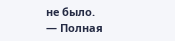не было.
— Полная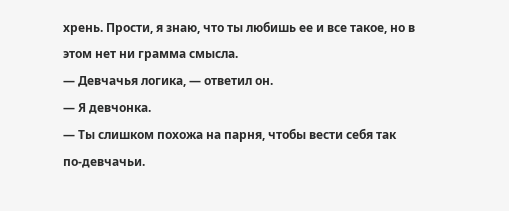хрень. Прости, я знаю, что ты любишь ее и все такое, но в этом нет ни грамма смысла.
— Девчачья логика, — ответил он.
— Я девчонка.
— Ты слишком похожа на парня, чтобы вести себя так по-девчачьи.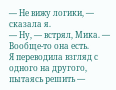— Не вижу логики, — сказала я.
— Ну, — встрял, Мика. — Вообще-то она есть.
Я переводила взгляд с одного на другого, пытаясь решить —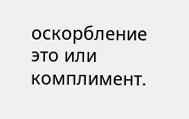оскорбление это или комплимент.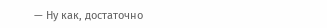— Ну как, достаточно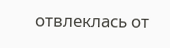отвлеклась от